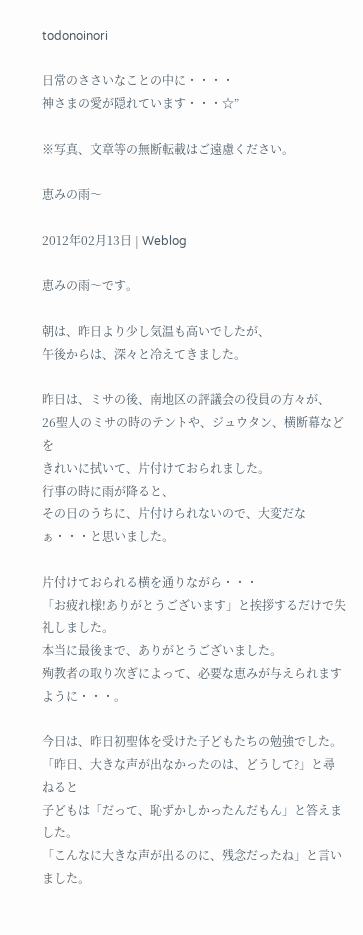todonoinori

日常のささいなことの中に・・・・
神さまの愛が隠れています・・・☆”

※写真、文章等の無断転載はご遠慮ください。

恵みの雨〜

2012年02月13日 | Weblog

恵みの雨〜です。

朝は、昨日より少し気温も高いでしたが、
午後からは、深々と冷えてきました。

昨日は、ミサの後、南地区の評議会の役員の方々が、
26聖人のミサの時のテントや、ジュウタン、横断幕などを
きれいに拭いて、片付けておられました。
行事の時に雨が降ると、
その日のうちに、片付けられないので、大変だなぁ・・・と思いました。

片付けておられる横を通りながら・・・
「お疲れ様!ありがとうございます」と挨拶するだけで失礼しました。
本当に最後まで、ありがとうございました。
殉教者の取り次ぎによって、必要な恵みが与えられますように・・・。

今日は、昨日初聖体を受けた子どもたちの勉強でした。
「昨日、大きな声が出なかったのは、どうして?」と尋ねると
子どもは「だって、恥ずかしかったんだもん」と答えました。
「こんなに大きな声が出るのに、残念だったね」と言いました。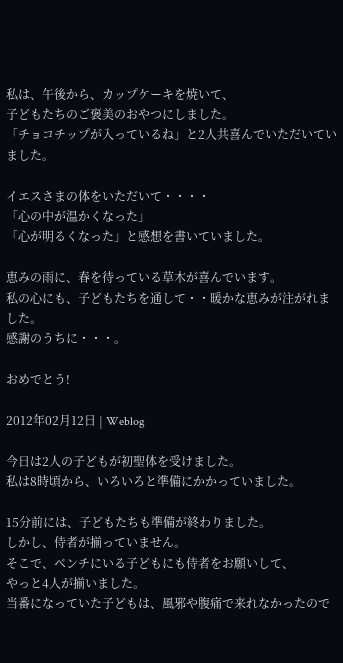私は、午後から、カップケーキを焼いて、
子どもたちのご褒美のおやつにしました。
「チョコチップが入っているね」と2人共喜んでいただいていました。

イエスさまの体をいただいて・・・・
「心の中が温かくなった」
「心が明るくなった」と感想を書いていました。

恵みの雨に、春を待っている草木が喜んでいます。
私の心にも、子どもたちを通して・・暖かな恵みが注がれました。
感謝のうちに・・・。

おめでとう!

2012年02月12日 | Weblog

今日は2人の子どもが初聖体を受けました。
私は8時頃から、いろいろと準備にかかっていました。

15分前には、子どもたちも準備が終わりました。
しかし、侍者が揃っていません。
そこで、ベンチにいる子どもにも侍者をお願いして、
やっと4人が揃いました。
当番になっていた子どもは、風邪や腹痛で来れなかったので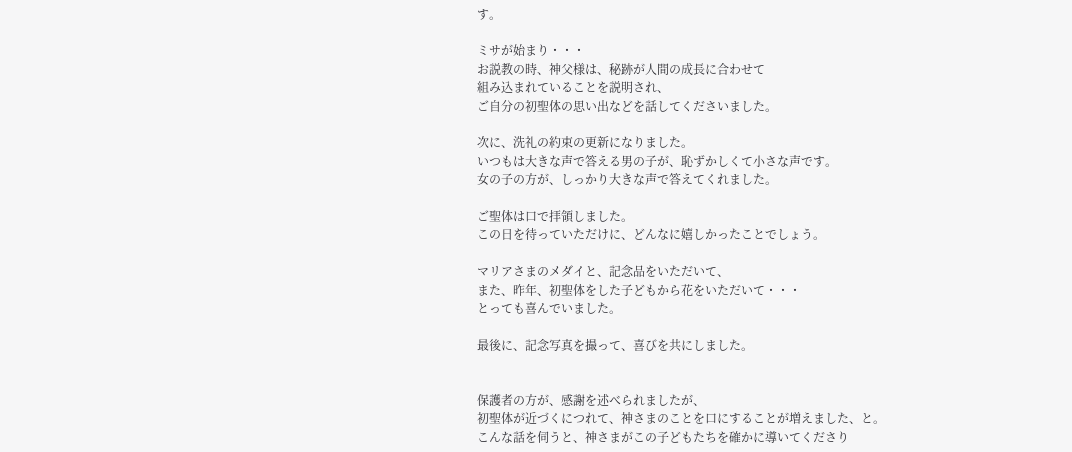す。

ミサが始まり・・・
お説教の時、神父様は、秘跡が人間の成長に合わせて
組み込まれていることを説明され、
ご自分の初聖体の思い出などを話してくださいました。

次に、洗礼の約束の更新になりました。
いつもは大きな声で答える男の子が、恥ずかしくて小さな声です。
女の子の方が、しっかり大きな声で答えてくれました。

ご聖体は口で拝領しました。
この日を待っていただけに、どんなに嬉しかったことでしょう。

マリアさまのメダイと、記念品をいただいて、
また、昨年、初聖体をした子どもから花をいただいて・・・
とっても喜んでいました。

最後に、記念写真を撮って、喜びを共にしました。


保護者の方が、感謝を述べられましたが、
初聖体が近づくにつれて、神さまのことを口にすることが増えました、と。
こんな話を伺うと、神さまがこの子どもたちを確かに導いてくださり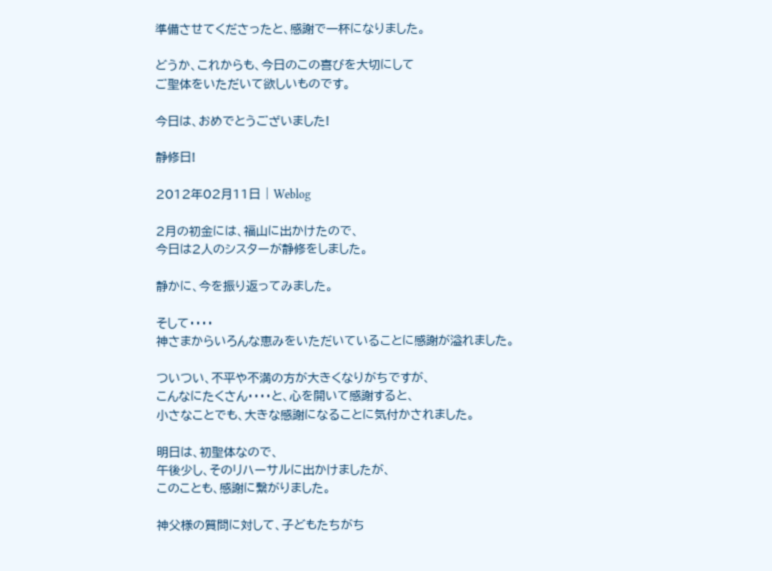準備させてくださったと、感謝で一杯になりました。

どうか、これからも、今日のこの喜びを大切にして
ご聖体をいただいて欲しいものです。

今日は、おめでとうございました!

静修日!

2012年02月11日 | Weblog

2月の初金には、福山に出かけたので、
今日は2人のシスターが静修をしました。

静かに、今を振り返ってみました。

そして・・・・
神さまからいろんな恵みをいただいていることに感謝が溢れました。

ついつい、不平や不満の方が大きくなりがちですが、
こんなにたくさん・・・・と、心を開いて感謝すると、
小さなことでも、大きな感謝になることに気付かされました。

明日は、初聖体なので、
午後少し、そのリハーサルに出かけましたが、
このことも、感謝に繋がりました。

神父様の質問に対して、子どもたちがち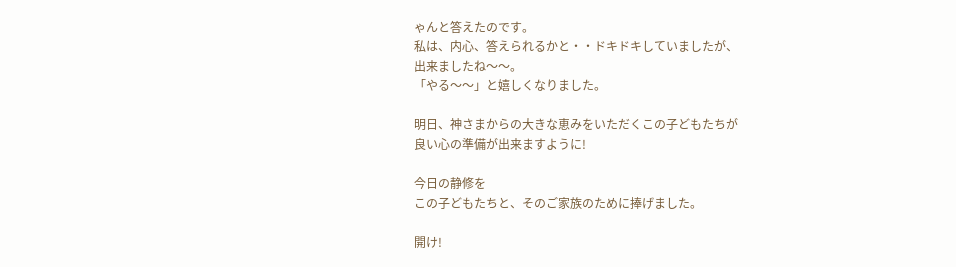ゃんと答えたのです。
私は、内心、答えられるかと・・ドキドキしていましたが、
出来ましたね〜〜。
「やる〜〜」と嬉しくなりました。

明日、神さまからの大きな恵みをいただくこの子どもたちが
良い心の準備が出来ますように!

今日の静修を
この子どもたちと、そのご家族のために捧げました。

開け!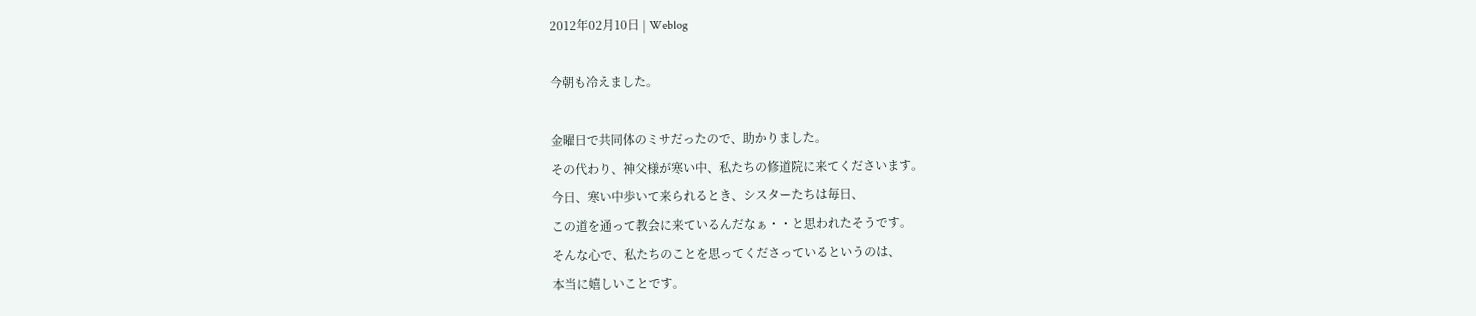2012年02月10日 | Weblog

今朝も冷えました。

金曜日で共同体のミサだったので、助かりました。
その代わり、神父様が寒い中、私たちの修道院に来てくださいます。
今日、寒い中歩いて来られるとき、シスターたちは毎日、
この道を通って教会に来ているんだなぁ・・と思われたそうです。
そんな心で、私たちのことを思ってくださっているというのは、
本当に嬉しいことです。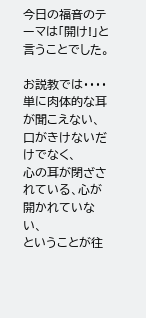今日の福音のテーマは「開け!」と言うことでした。

お説教では・・・・
単に肉体的な耳が聞こえない、口がきけないだけでなく、
心の耳が閉ざされている、心が開かれていない、
ということが往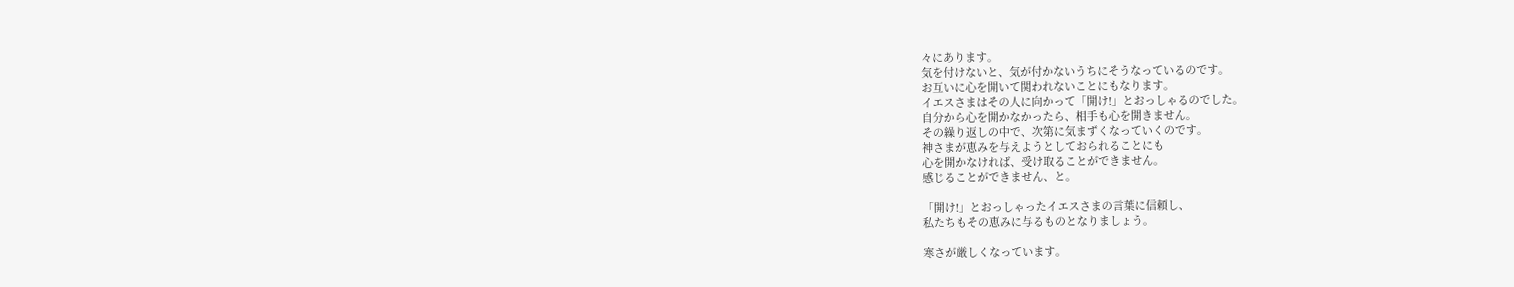々にあります。
気を付けないと、気が付かないうちにそうなっているのです。
お互いに心を開いて関われないことにもなります。
イエスさまはその人に向かって「開け!」とおっしゃるのでした。
自分から心を開かなかったら、相手も心を開きません。
その繰り返しの中で、次第に気まずくなっていくのです。
神さまが恵みを与えようとしておられることにも
心を開かなければ、受け取ることができません。
感じることができません、と。

「開け!」とおっしゃったイエスさまの言葉に信頼し、
私たちもその恵みに与るものとなりましょう。

寒さが厳しくなっています。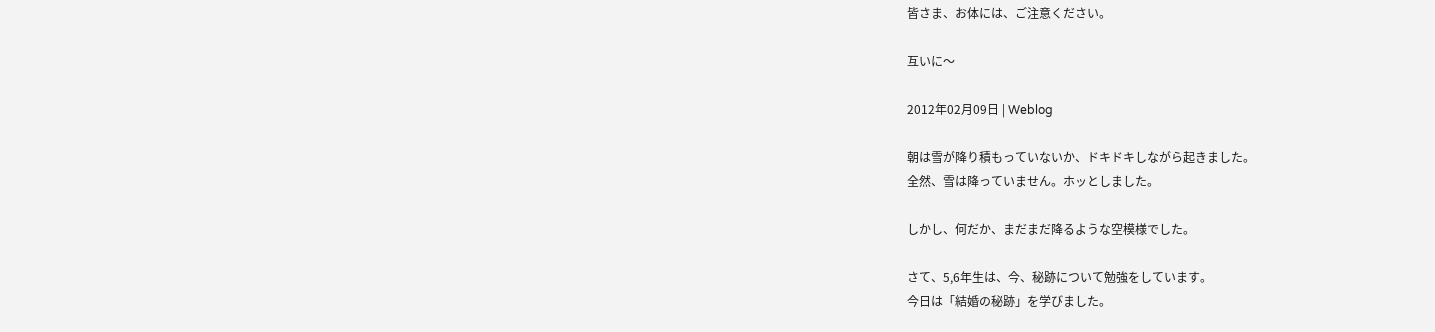皆さま、お体には、ご注意ください。

互いに〜

2012年02月09日 | Weblog

朝は雪が降り積もっていないか、ドキドキしながら起きました。
全然、雪は降っていません。ホッとしました。

しかし、何だか、まだまだ降るような空模様でした。

さて、5,6年生は、今、秘跡について勉強をしています。
今日は「結婚の秘跡」を学びました。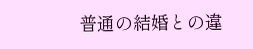普通の結婚との違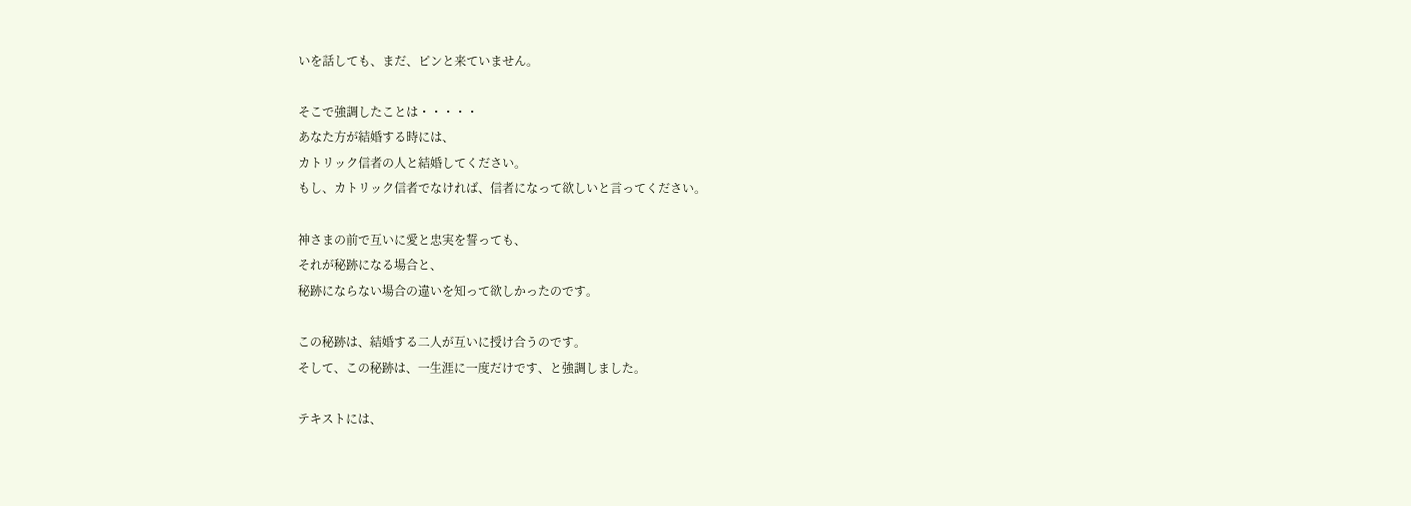いを話しても、まだ、ピンと来ていません。

そこで強調したことは・・・・・
あなた方が結婚する時には、
カトリック信者の人と結婚してください。
もし、カトリック信者でなければ、信者になって欲しいと言ってください。

神さまの前で互いに愛と忠実を誓っても、
それが秘跡になる場合と、
秘跡にならない場合の違いを知って欲しかったのです。

この秘跡は、結婚する二人が互いに授け合うのです。
そして、この秘跡は、一生涯に一度だけです、と強調しました。

テキストには、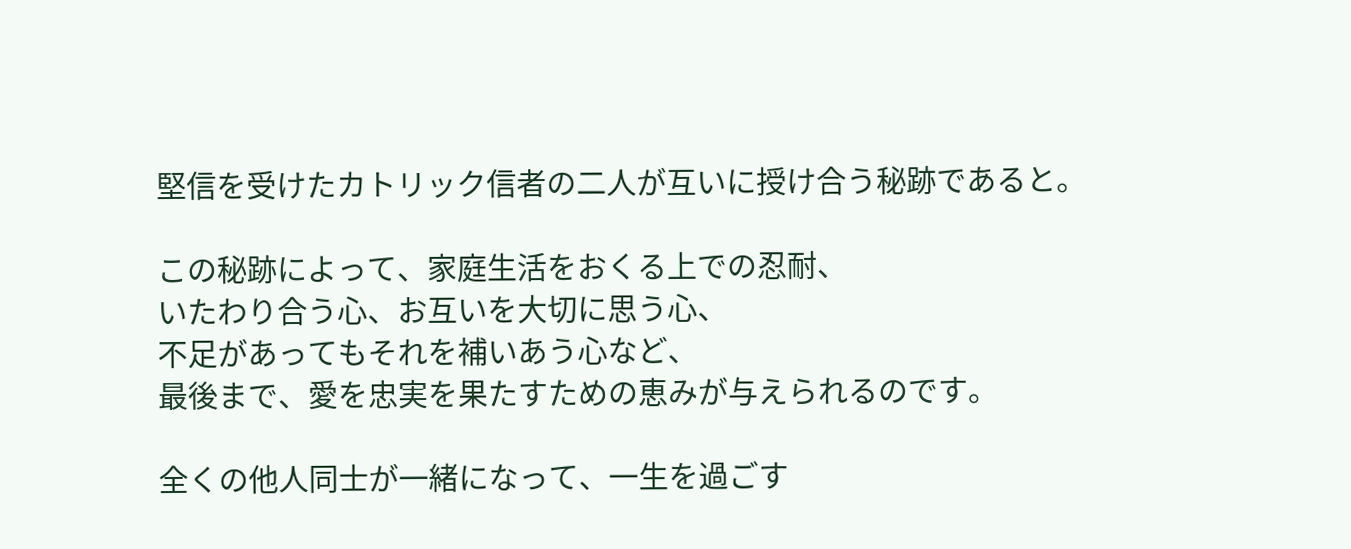堅信を受けたカトリック信者の二人が互いに授け合う秘跡であると。

この秘跡によって、家庭生活をおくる上での忍耐、
いたわり合う心、お互いを大切に思う心、
不足があってもそれを補いあう心など、
最後まで、愛を忠実を果たすための恵みが与えられるのです。

全くの他人同士が一緒になって、一生を過ごす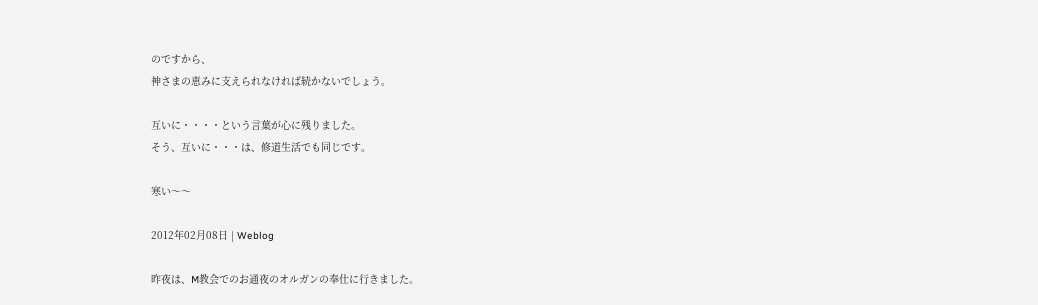のですから、
神さまの恵みに支えられなければ続かないでしょう。

互いに・・・・という言葉が心に残りました。
そう、互いに・・・は、修道生活でも同じです。

寒い〜〜

2012年02月08日 | Weblog

昨夜は、M教会でのお通夜のオルガンの奉仕に行きました。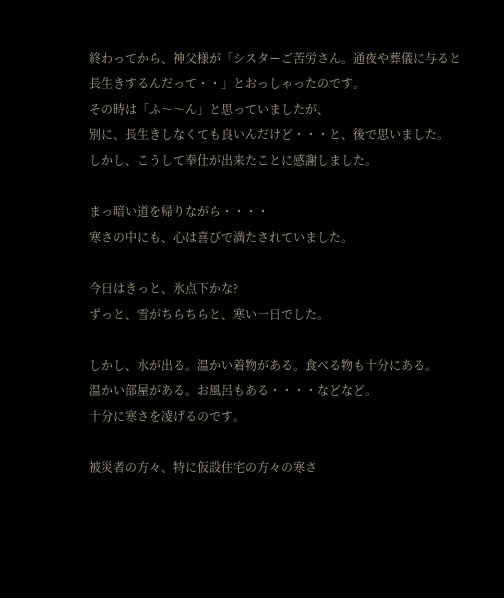終わってから、神父様が「シスターご苦労さん。通夜や葬儀に与ると
長生きするんだって・・」とおっしゃったのです。
その時は「ふ〜〜ん」と思っていましたが、
別に、長生きしなくても良いんだけど・・・と、後で思いました。
しかし、こうして奉仕が出来たことに感謝しました。

まっ暗い道を帰りながら・・・・
寒さの中にも、心は喜びで満たされていました。

今日はきっと、氷点下かな?
ずっと、雪がちらちらと、寒い一日でした。

しかし、水が出る。温かい着物がある。食べる物も十分にある。
温かい部屋がある。お風呂もある・・・・などなど。
十分に寒さを凌げるのです。

被災者の方々、特に仮設住宅の方々の寒さ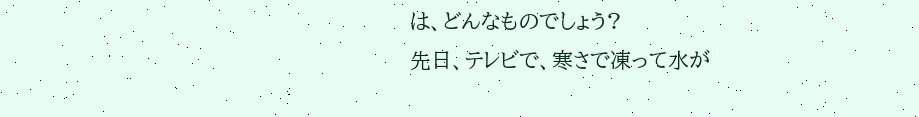は、どんなものでしょう?
先日、テレビで、寒さで凍って水が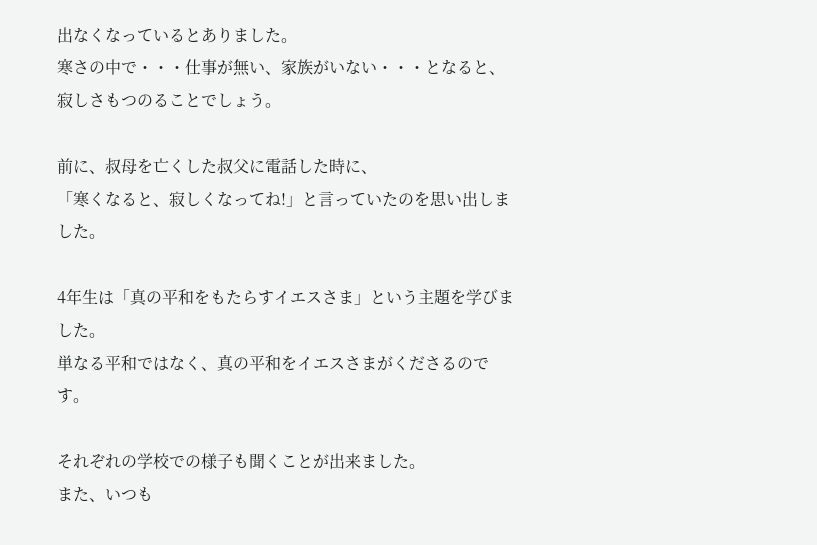出なくなっているとありました。
寒さの中で・・・仕事が無い、家族がいない・・・となると、
寂しさもつのることでしょう。

前に、叔母を亡くした叔父に電話した時に、
「寒くなると、寂しくなってね!」と言っていたのを思い出しました。

4年生は「真の平和をもたらすイエスさま」という主題を学びました。
単なる平和ではなく、真の平和をイエスさまがくださるのです。

それぞれの学校での様子も聞くことが出来ました。
また、いつも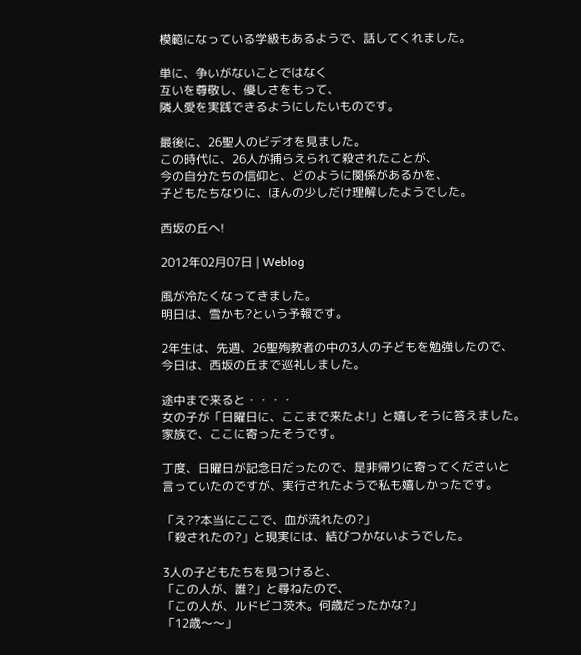模範になっている学級もあるようで、話してくれました。

単に、争いがないことではなく
互いを尊敬し、優しさをもって、
隣人愛を実践できるようにしたいものです。

最後に、26聖人のビデオを見ました。
この時代に、26人が捕らえられて殺されたことが、
今の自分たちの信仰と、どのように関係があるかを、
子どもたちなりに、ほんの少しだけ理解したようでした。

西坂の丘へ!

2012年02月07日 | Weblog

風が冷たくなってきました。
明日は、雪かも?という予報です。

2年生は、先週、26聖殉教者の中の3人の子どもを勉強したので、
今日は、西坂の丘まで巡礼しました。

途中まで来ると・・・・
女の子が「日曜日に、ここまで来たよ!」と嬉しそうに答えました。
家族で、ここに寄ったそうです。

丁度、日曜日が記念日だったので、是非帰りに寄ってくださいと
言っていたのですが、実行されたようで私も嬉しかったです。

「え??本当にここで、血が流れたの?」
「殺されたの?」と現実には、結びつかないようでした。

3人の子どもたちを見つけると、
「この人が、誰?」と尋ねたので、
「この人が、ルドビコ茨木。何歳だったかな?」
「12歳〜〜」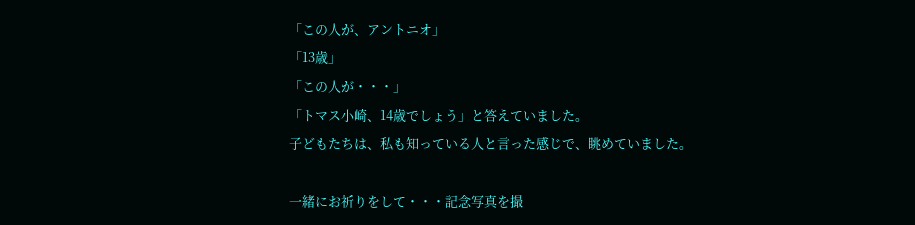「この人が、アントニオ」
「13歳」
「この人が・・・」
「トマス小崎、14歳でしょう」と答えていました。
子どもたちは、私も知っている人と言った感じで、眺めていました。

一緒にお祈りをして・・・記念写真を撮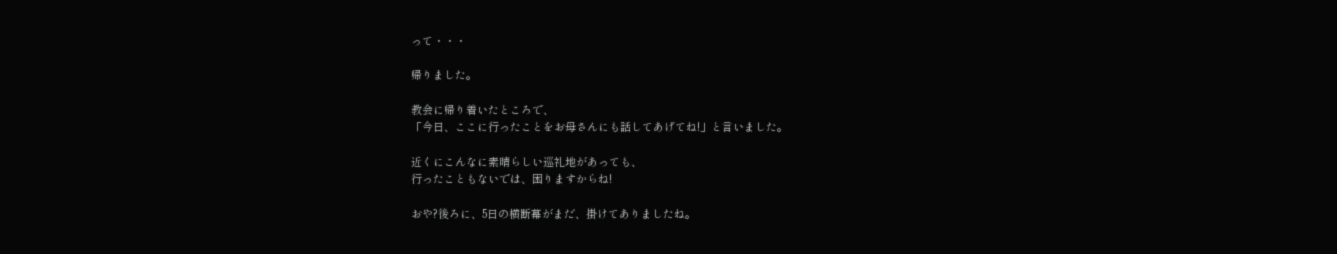って・・・

帰りました。

教会に帰り着いたところで、
「今日、ここに行ったことをお母さんにも話してあげてね!」と言いました。

近くにこんなに素晴らしい巡礼地があっても、
行ったこともないでは、困りますからね!

おや?後ろに、5日の横断幕がまだ、掛けてありましたね。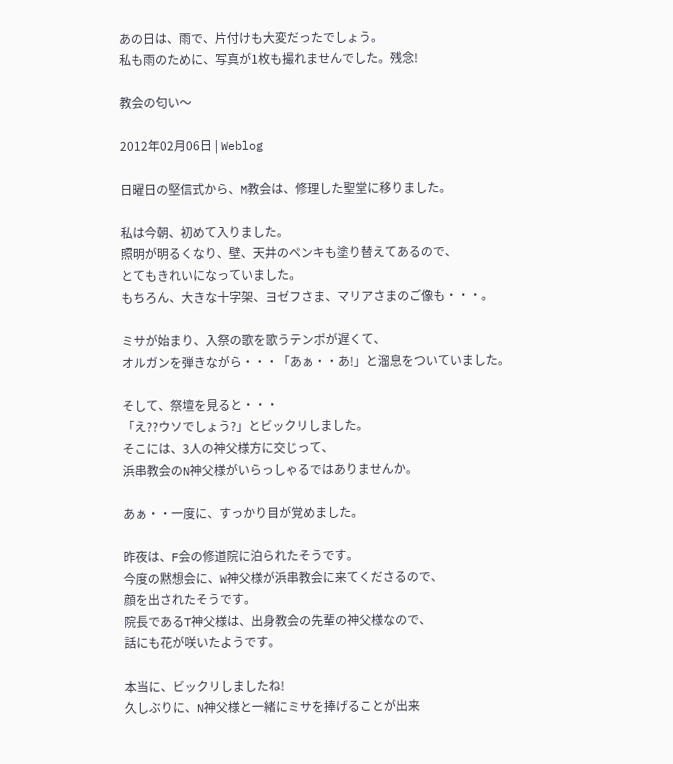あの日は、雨で、片付けも大変だったでしょう。
私も雨のために、写真が1枚も撮れませんでした。残念!

教会の匂い〜

2012年02月06日 | Weblog

日曜日の堅信式から、M教会は、修理した聖堂に移りました。

私は今朝、初めて入りました。
照明が明るくなり、壁、天井のペンキも塗り替えてあるので、
とてもきれいになっていました。
もちろん、大きな十字架、ヨゼフさま、マリアさまのご像も・・・。

ミサが始まり、入祭の歌を歌うテンポが遅くて、
オルガンを弾きながら・・・「あぁ・・あ!」と溜息をついていました。

そして、祭壇を見ると・・・
「え??ウソでしょう?」とビックリしました。
そこには、3人の神父様方に交じって、
浜串教会のN神父様がいらっしゃるではありませんか。

あぁ・・一度に、すっかり目が覚めました。

昨夜は、F会の修道院に泊られたそうです。
今度の黙想会に、W神父様が浜串教会に来てくださるので、
顔を出されたそうです。
院長であるT神父様は、出身教会の先輩の神父様なので、
話にも花が咲いたようです。

本当に、ビックリしましたね!
久しぶりに、N神父様と一緒にミサを捧げることが出来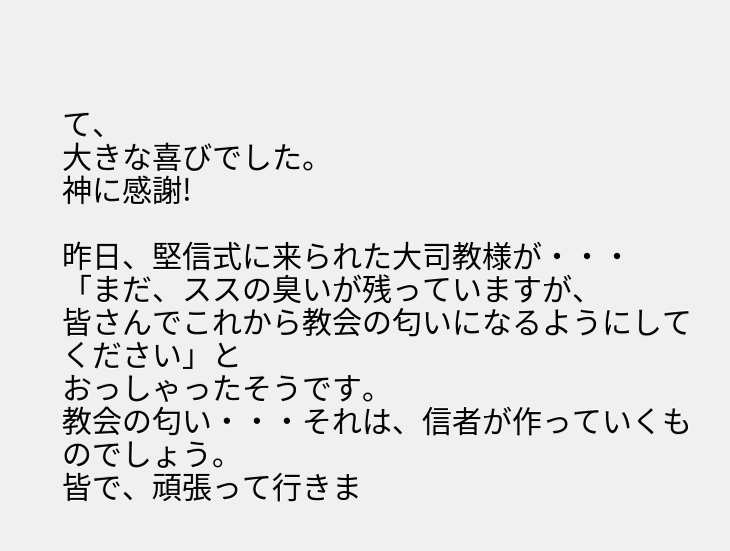て、
大きな喜びでした。
神に感謝!

昨日、堅信式に来られた大司教様が・・・
「まだ、ススの臭いが残っていますが、
皆さんでこれから教会の匂いになるようにしてください」と
おっしゃったそうです。
教会の匂い・・・それは、信者が作っていくものでしょう。
皆で、頑張って行きま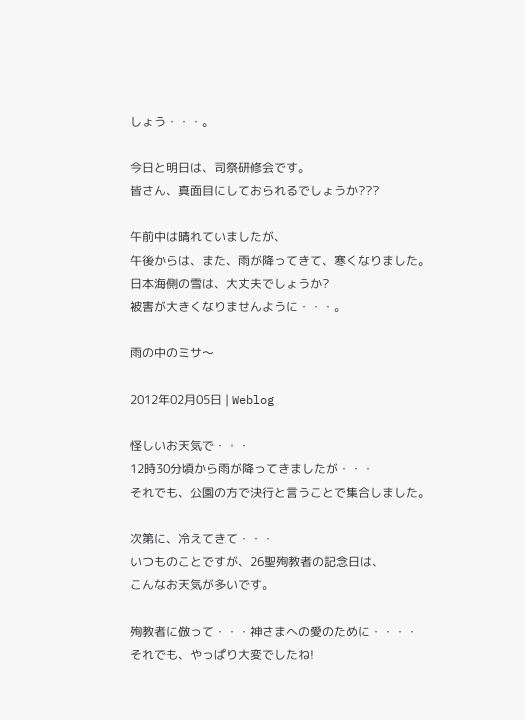しょう・・・。

今日と明日は、司祭研修会です。
皆さん、真面目にしておられるでしょうか???

午前中は晴れていましたが、
午後からは、また、雨が降ってきて、寒くなりました。
日本海側の雪は、大丈夫でしょうか?
被害が大きくなりませんように・・・。

雨の中のミサ〜

2012年02月05日 | Weblog

怪しいお天気で・・・
12時30分頃から雨が降ってきましたが・・・
それでも、公園の方で決行と言うことで集合しました。

次第に、冷えてきて・・・
いつものことですが、26聖殉教者の記念日は、
こんなお天気が多いです。

殉教者に倣って・・・神さまへの愛のために・・・・
それでも、やっぱり大変でしたね!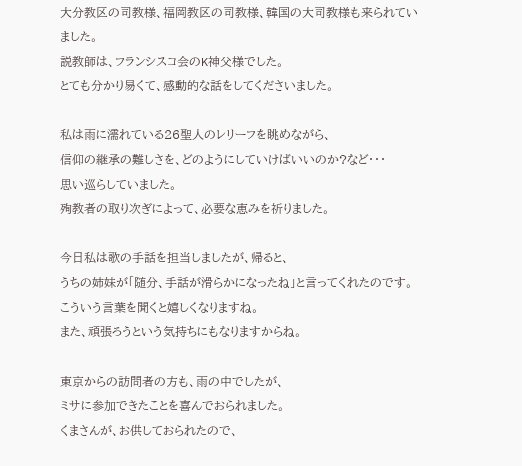大分教区の司教様、福岡教区の司教様、韓国の大司教様も来られていました。
説教師は、フランシスコ会のK神父様でした。
とても分かり易くて、感動的な話をしてくださいました。

私は雨に濡れている26聖人のレリーフを眺めながら、
信仰の継承の難しさを、どのようにしていけばいいのか?など・・・
思い巡らしていました。
殉教者の取り次ぎによって、必要な恵みを祈りました。

今日私は歌の手話を担当しましたが、帰ると、
うちの姉妹が「随分、手話が滑らかになったね」と言ってくれたのです。
こういう言葉を聞くと嬉しくなりますね。
また、頑張ろうという気持ちにもなりますからね。

東京からの訪問者の方も、雨の中でしたが、
ミサに参加できたことを喜んでおられました。
くまさんが、お供しておられたので、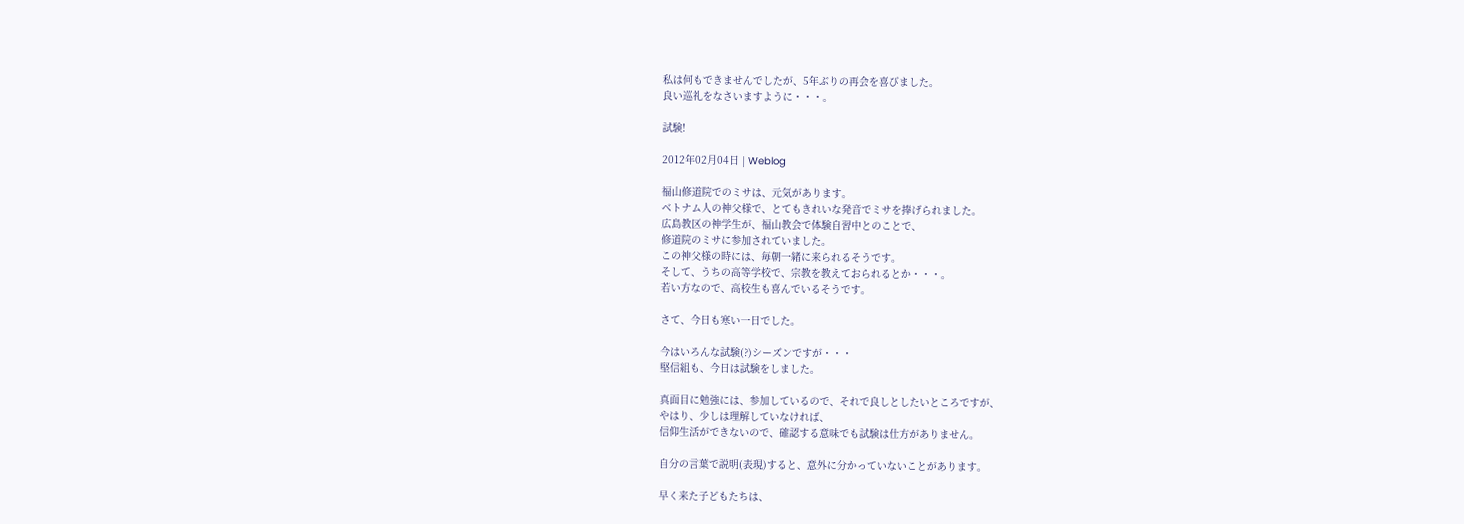私は何もできませんでしたが、5年ぶりの再会を喜びました。
良い巡礼をなさいますように・・・。

試験!

2012年02月04日 | Weblog

福山修道院でのミサは、元気があります。
ベトナム人の神父様で、とてもきれいな発音でミサを捧げられました。
広島教区の神学生が、福山教会で体験自習中とのことで、
修道院のミサに参加されていました。
この神父様の時には、毎朝一緒に来られるそうです。
そして、うちの高等学校で、宗教を教えておられるとか・・・。
若い方なので、高校生も喜んでいるそうです。

さて、今日も寒い一日でした。

今はいろんな試験(?)シーズンですが・・・
堅信組も、今日は試験をしました。

真面目に勉強には、参加しているので、それで良しとしたいところですが、
やはり、少しは理解していなければ、
信仰生活ができないので、確認する意味でも試験は仕方がありません。

自分の言葉で説明(表現)すると、意外に分かっていないことがあります。

早く来た子どもたちは、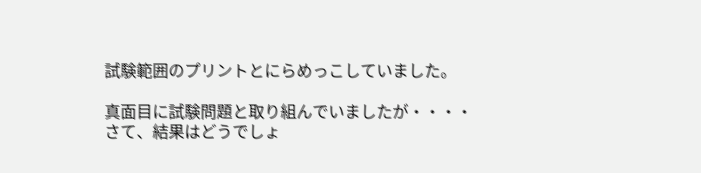試験範囲のプリントとにらめっこしていました。

真面目に試験問題と取り組んでいましたが・・・・
さて、結果はどうでしょ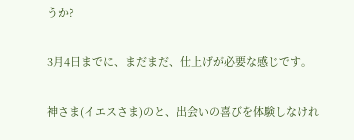うか?

3月4日までに、まだまだ、仕上げが必要な感じです。

神さま(イエスさま)のと、出会いの喜びを体験しなけれ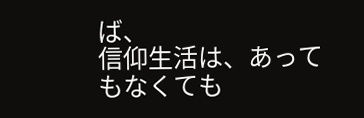ば、
信仰生活は、あってもなくても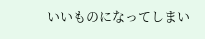いいものになってしまい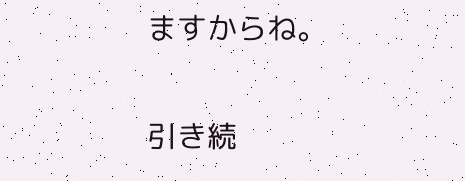ますからね。

引き続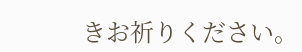きお祈りください。